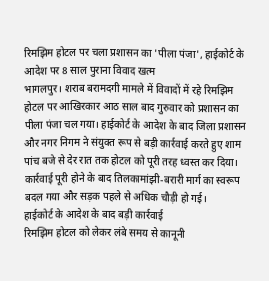रिमझिम होटल पर चला प्रशासन का 'पीला पंजा', हाईकोर्ट के आदेश पर 8 साल पुराना विवाद खत्म
भागलपुर। शराब बरामदगी मामले में विवादों में रहे रिमझिम होटल पर आखिरकार आठ साल बाद गुरुवार को प्रशासन का पीला पंजा चल गया। हाईकोर्ट के आदेश के बाद जिला प्रशासन और नगर निगम ने संयुक्त रूप से बड़ी कार्रवाई करते हुए शाम पांच बजे से देर रात तक होटल को पूरी तरह ध्वस्त कर दिया। कार्रवाई पूरी होने के बाद तिलकामांझी-बरारी मार्ग का स्वरूप बदल गया और सड़क पहले से अधिक चौड़ी हो गई।
हाईकोर्ट के आदेश के बाद बड़ी कार्रवाई
रिमझिम होटल को लेकर लंबे समय से कानूनी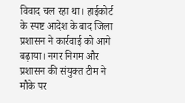विवाद चल रहा था। हाईकोर्ट के स्पष्ट आदेश के बाद जिला प्रशासन ने कार्रवाई को आगे बढ़ाया। नगर निगम और प्रशासन की संयुक्त टीम ने मौके पर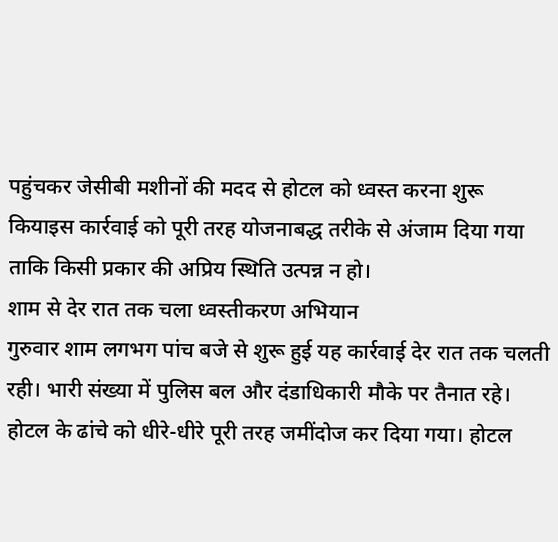पहुंचकर जेसीबी मशीनों की मदद से होटल को ध्वस्त करना शुरू कियाइस कार्रवाई को पूरी तरह योजनाबद्ध तरीके से अंजाम दिया गया ताकि किसी प्रकार की अप्रिय स्थिति उत्पन्न न हो।
शाम से देर रात तक चला ध्वस्तीकरण अभियान
गुरुवार शाम लगभग पांच बजे से शुरू हुई यह कार्रवाई देर रात तक चलती रही। भारी संख्या में पुलिस बल और दंडाधिकारी मौके पर तैनात रहे। होटल के ढांचे को धीरे-धीरे पूरी तरह जमींदोज कर दिया गया। होटल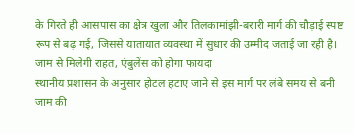के गिरते ही आसपास का क्षेत्र खुला और तिलकामांझी-बरारी मार्ग की चौड़ाई स्पष्ट रूप से बढ़ गई, जिससे यातायात व्यवस्था में सुधार की उम्मीद जताई जा रही है।
जाम से मिलेगी राहत, एंबुलेंस को होगा फायदा
स्थानीय प्रशासन के अनुसार होटल हटाए जाने से इस मार्ग पर लंबे समय से बनी जाम की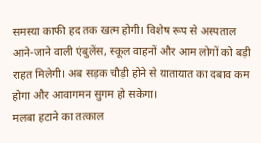समस्या काफी हद तक खत्म होगी। विशेष रूप से अस्पताल आने-जाने वाली एंबुलेंस, स्कूल वाहनों और आम लोगों को बड़ी राहत मिलेगी। अब सड़क चौड़ी होने से यातायात का दबाव कम होगा और आवागमन सुगम हो सकेगा।
मलबा हटाने का तत्काल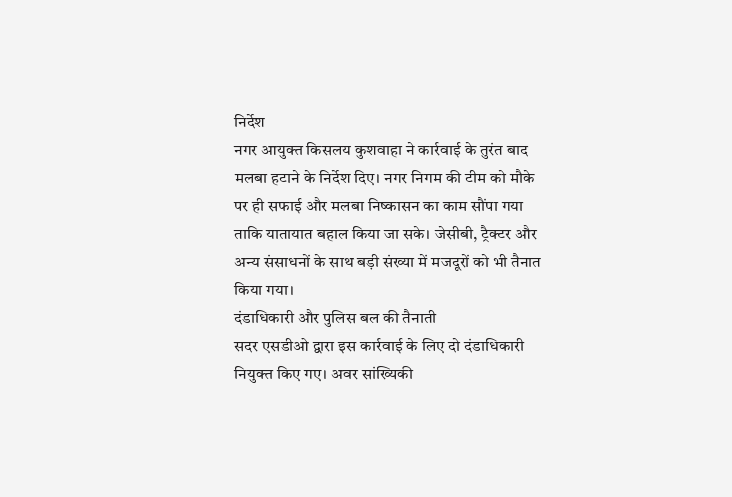निर्देश
नगर आयुक्त किसलय कुशवाहा ने कार्रवाई के तुरंत बाद मलबा हटाने के निर्देश दिए। नगर निगम की टीम को मौके पर ही सफाई और मलबा निष्कासन का काम सौंपा गया ताकि यातायात बहाल किया जा सके। जेसीबी, ट्रैक्टर और अन्य संसाधनों के साथ बड़ी संख्या में मजदूरों को भी तैनात किया गया।
दंडाधिकारी और पुलिस बल की तैनाती
सदर एसडीओ द्वारा इस कार्रवाई के लिए दो दंडाधिकारी नियुक्त किए गए। अवर सांख्यिकी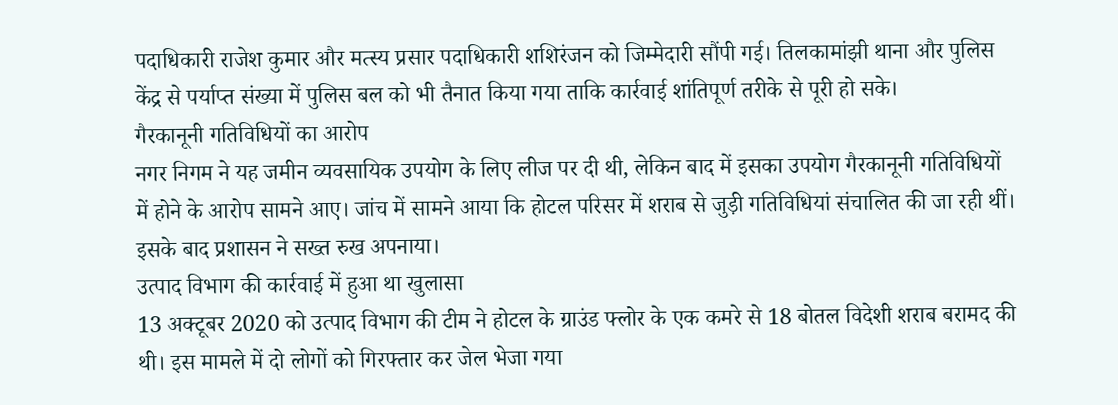पदाधिकारी राजेश कुमार और मत्स्य प्रसार पदाधिकारी शशिरंजन को जिम्मेदारी सौंपी गई। तिलकामांझी थाना और पुलिस केंद्र से पर्याप्त संख्या में पुलिस बल को भी तैनात किया गया ताकि कार्रवाई शांतिपूर्ण तरीके से पूरी हो सके।
गैरकानूनी गतिविधियों का आरोप
नगर निगम ने यह जमीन व्यवसायिक उपयोग के लिए लीज पर दी थी, लेकिन बाद में इसका उपयोग गैरकानूनी गतिविधियों में होने के आरोप सामने आए। जांच में सामने आया कि होटल परिसर में शराब से जुड़ी गतिविधियां संचालित की जा रही थीं। इसके बाद प्रशासन ने सख्त रुख अपनाया।
उत्पाद विभाग की कार्रवाई में हुआ था खुलासा
13 अक्टूबर 2020 को उत्पाद विभाग की टीम ने होटल के ग्राउंड फ्लोर के एक कमरे से 18 बोतल विदेशी शराब बरामद की थी। इस मामले में दो लोगों को गिरफ्तार कर जेल भेजा गया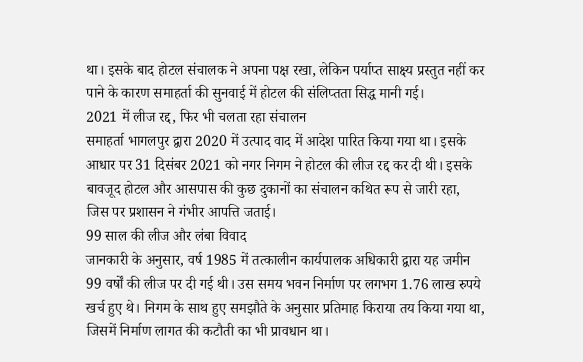था। इसके बाद होटल संचालक ने अपना पक्ष रखा, लेकिन पर्याप्त साक्ष्य प्रस्तुत नहीं कर पाने के कारण समाहर्ता की सुनवाई में होटल की संलिप्तता सिद्ध मानी गई।
2021 में लीज रद्द, फिर भी चलता रहा संचालन
समाहर्ता भागलपुर द्वारा 2020 में उत्पाद वाद में आदेश पारित किया गया था। इसके आधार पर 31 दिसंबर 2021 को नगर निगम ने होटल की लीज रद्द कर दी थी। इसके बावजूद होटल और आसपास की कुछ दुकानों का संचालन कथित रूप से जारी रहा, जिस पर प्रशासन ने गंभीर आपत्ति जताई।
99 साल की लीज और लंबा विवाद
जानकारी के अनुसार, वर्ष 1985 में तत्कालीन कार्यपालक अधिकारी द्वारा यह जमीन 99 वर्षों की लीज पर दी गई थी। उस समय भवन निर्माण पर लगभग 1.76 लाख रुपये खर्च हुए थे। निगम के साथ हुए समझौते के अनुसार प्रतिमाह किराया तय किया गया था, जिसमें निर्माण लागत की कटौती का भी प्रावधान था।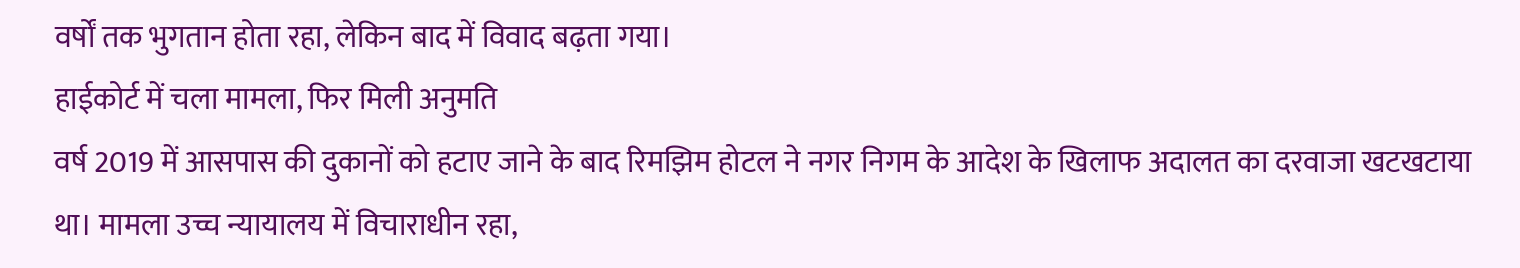वर्षों तक भुगतान होता रहा, लेकिन बाद में विवाद बढ़ता गया।
हाईकोर्ट में चला मामला, फिर मिली अनुमति
वर्ष 2019 में आसपास की दुकानों को हटाए जाने के बाद रिमझिम होटल ने नगर निगम के आदेश के खिलाफ अदालत का दरवाजा खटखटाया था। मामला उच्च न्यायालय में विचाराधीन रहा,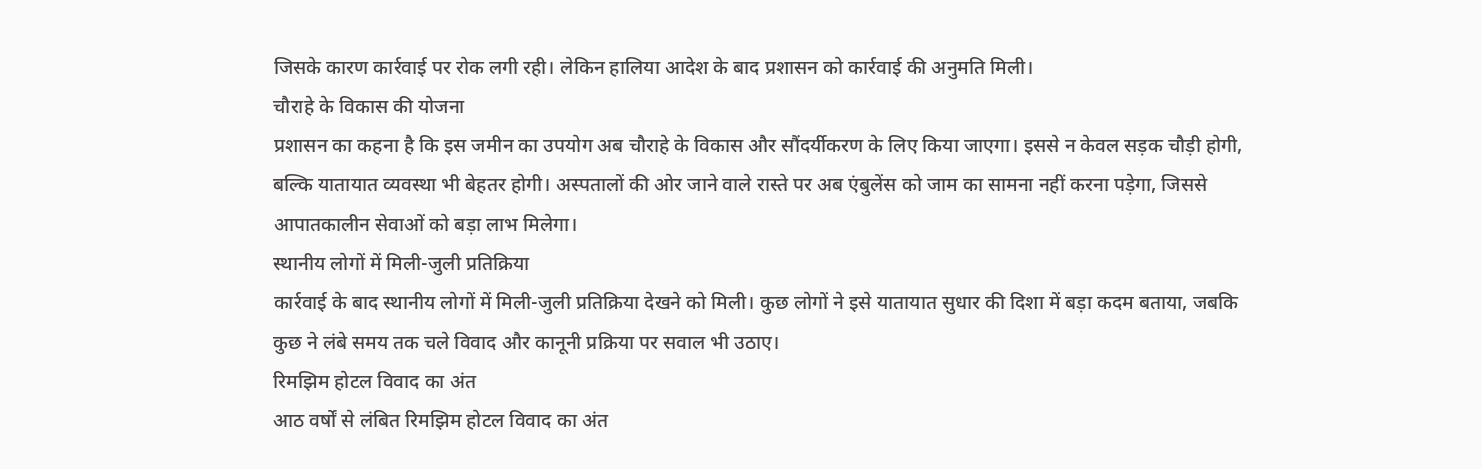जिसके कारण कार्रवाई पर रोक लगी रही। लेकिन हालिया आदेश के बाद प्रशासन को कार्रवाई की अनुमति मिली।
चौराहे के विकास की योजना
प्रशासन का कहना है कि इस जमीन का उपयोग अब चौराहे के विकास और सौंदर्यीकरण के लिए किया जाएगा। इससे न केवल सड़क चौड़ी होगी, बल्कि यातायात व्यवस्था भी बेहतर होगी। अस्पतालों की ओर जाने वाले रास्ते पर अब एंबुलेंस को जाम का सामना नहीं करना पड़ेगा, जिससे आपातकालीन सेवाओं को बड़ा लाभ मिलेगा।
स्थानीय लोगों में मिली-जुली प्रतिक्रिया
कार्रवाई के बाद स्थानीय लोगों में मिली-जुली प्रतिक्रिया देखने को मिली। कुछ लोगों ने इसे यातायात सुधार की दिशा में बड़ा कदम बताया, जबकि कुछ ने लंबे समय तक चले विवाद और कानूनी प्रक्रिया पर सवाल भी उठाए।
रिमझिम होटल विवाद का अंत
आठ वर्षों से लंबित रिमझिम होटल विवाद का अंत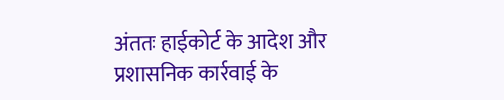अंततः हाईकोर्ट के आदेश और प्रशासनिक कार्रवाई के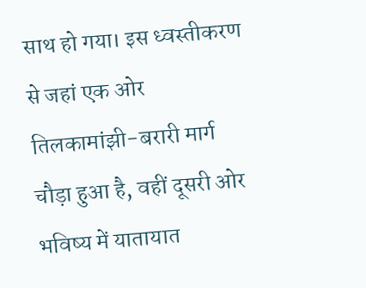साथ हो गया। इस ध्वस्तीकरण से जहां एक ओर तिलकामांझी-बरारी मार्ग चौड़ा हुआ है, वहीं दूसरी ओर भविष्य में यातायात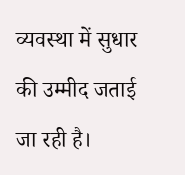व्यवस्था में सुधार की उम्मीद जताई जा रही है।